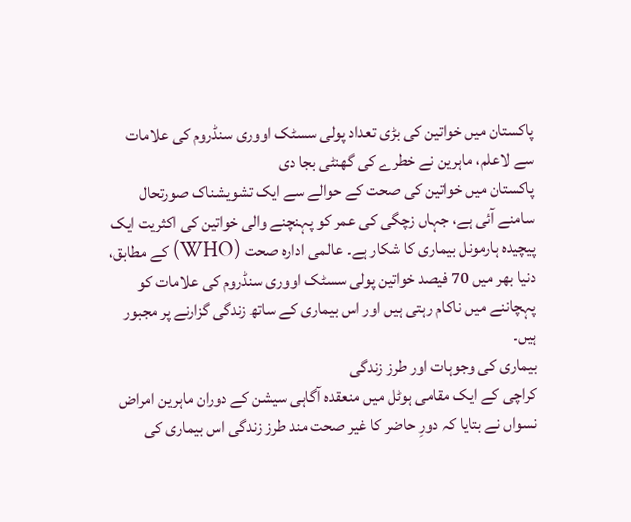پاکستان میں خواتین کی بڑی تعداد پولی سسٹک اووری سنڈروم کی علامات سے لاعلم، ماہرین نے خطرے کی گھنٹی بجا دی
پاکستان میں خواتین کی صحت کے حوالے سے ایک تشویشناک صورتحال سامنے آئی ہے، جہاں زچگی کی عمر کو پہنچنے والی خواتین کی اکثریت ایک پیچیدہ ہارمونل بیماری کا شکار ہے۔ عالمی ادارہ صحت (WHO) کے مطابق، دنیا بھر میں 70 فیصد خواتین پولی سسٹک اووری سنڈروم کی علامات کو پہچاننے میں ناکام رہتی ہیں اور اس بیماری کے ساتھ زندگی گزارنے پر مجبور ہیں۔
بیماری کی وجوہات اور طرز زندگی
کراچی کے ایک مقامی ہوٹل میں منعقدہ آگاہی سیشن کے دوران ماہرین امراض نسواں نے بتایا کہ دورِ حاضر کا غیر صحت مند طرز زندگی اس بیماری کی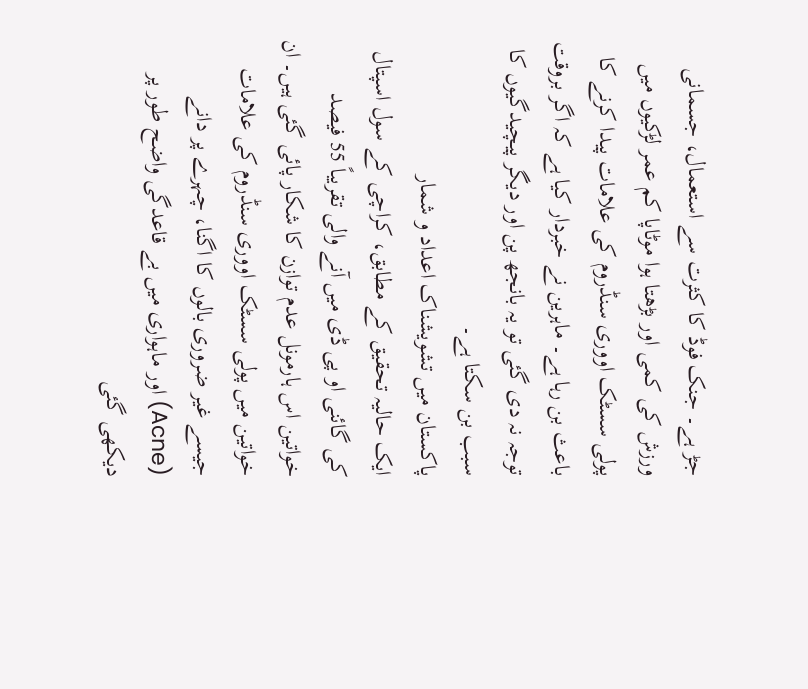جڑ ہے۔ جنک فوڈ کا کثرت سے استعمال، جسمانی ورزش کی کمی اور بڑھتا ہوا موٹاپا کم عمر لڑکیوں میں پولی سسٹک اووری سنڈروم کی علامات پیدا کرنے کا باعث بن رہا ہے۔ ماہرین نے خبردار کیا ہے کہ اگر بروقت توجہ نہ دی گئی تو یہ بانجھ پن اور دیگر پیچیدگیوں کا سبب بن سکتا ہے۔
پاکستان میں تشویشناک اعداد و شمار
ایک حالیہ تحقیق کے مطابق، کراچی کے سول اسپتال کی گائنی او پی ڈی میں آنے والی تقریباً 55 فیصد خواتین اس ہارمونل عدم توازن کا شکار پائی گئی ہیں۔ ان خواتین میں پولی سسٹک اووری سنڈروم کی علامات جیسے غیر ضروری بالوں کا اگنا، چہرے پر دانے (Acne) اور ماہواری میں بے قاعدگی واضح طور پر دیکھی گئی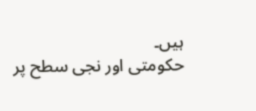ہیں۔
حکومتی اور نجی سطح پر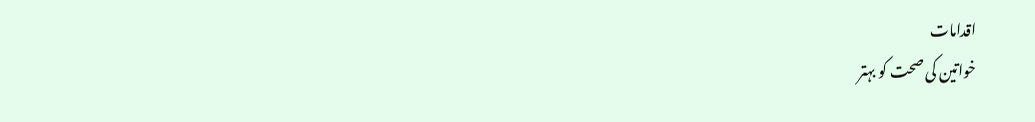اقدامات
خواتین کی صحت کو بہتر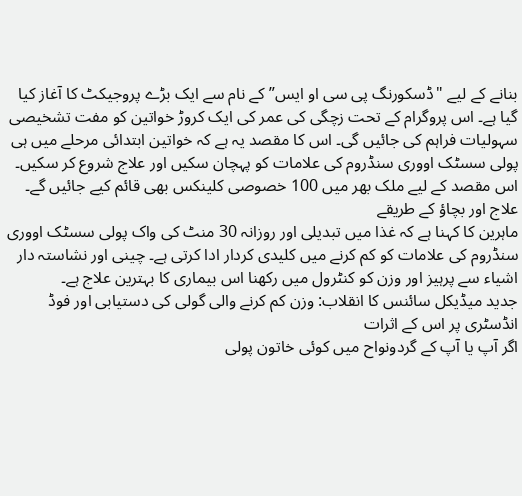بنانے کے لیے "ڈسکورنگ پی سی او ایس” کے نام سے ایک بڑے پروجیکٹ کا آغاز کیا گیا ہے۔ اس پروگرام کے تحت زچگی کی عمر کی ایک کروڑ خواتین کو مفت تشخیصی سہولیات فراہم کی جائیں گی۔ اس کا مقصد یہ ہے کہ خواتین ابتدائی مرحلے میں ہی پولی سسٹک اووری سنڈروم کی علامات کو پہچان سکیں اور علاج شروع کر سکیں۔ اس مقصد کے لیے ملک بھر میں 100 خصوصی کلینکس بھی قائم کیے جائیں گے۔
علاج اور بچاؤ کے طریقے
ماہرین کا کہنا ہے کہ غذا میں تبدیلی اور روزانہ 30 منٹ کی واک پولی سسٹک اووری سنڈروم کی علامات کو کم کرنے میں کلیدی کردار ادا کرتی ہے۔ چینی اور نشاستہ دار اشیاء سے پرہیز اور وزن کو کنٹرول میں رکھنا اس بیماری کا بہترین علاج ہے۔
جدید میڈیکل سائنس کا انقلاب: وزن کم کرنے والی گولی کی دستیابی اور فوڈ انڈسٹری پر اس کے اثرات
اگر آپ یا آپ کے گردونواح میں کوئی خاتون پولی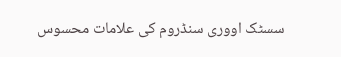سسٹک اووری سنڈروم کی علامات محسوس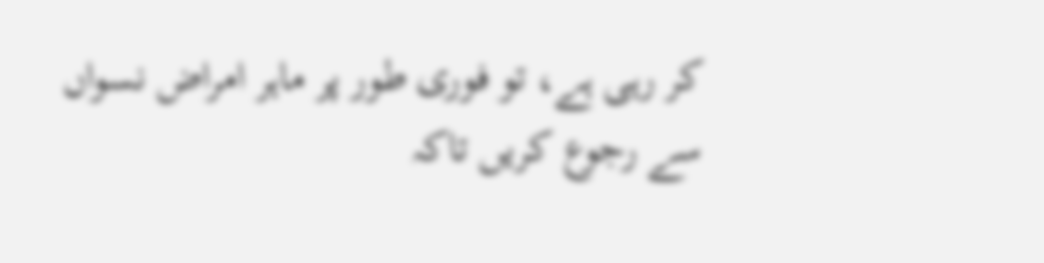کر رہی ہے، تو فوری طور پر ماہر امراض نسواں سے رجوع کریں تاکہ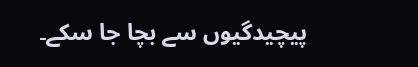پیچیدگیوں سے بچا جا سکے۔